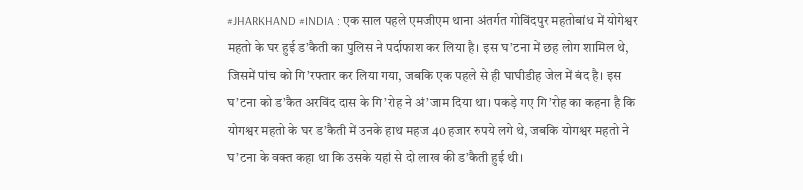#JHARKHAND #INDIA : एक साल पहले एमजीएम थाना अंतर्गत गोविंदपुर महतोबांध में योगेश्वर महतो के घर हुई ड’कैती का पुलिस ने पर्दाफाश कर लिया है। इस घ’टना में छह लोग शामिल थे, जिसमें पांच को गि’रफ्तार कर लिया गया, जबकि एक पहले से ही घाघीडीह जेल में बंद है। इस घ’टना को ड’कैत अरविंद दास के गि’रोह ने अं’जाम दिया था। पकड़े गए गि’रोह का कहना है कि योगश्वर महतो के घर ड’कैती में उनके हाथ महज 40 हजार रुपये लगे थे, जबकि योगश्वर महतो ने घ’टना के वक्त कहा था कि उसके यहां से दो लाख की ड’कैती हुई थी।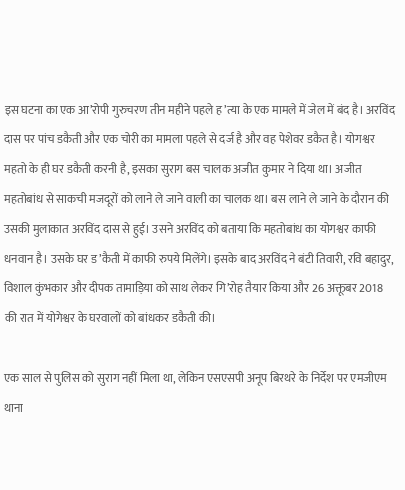इस घटना का एक आ’रोपी गुरुचरण तीन महीने पहले ह’त्या के एक मामले में जेल में बंद है। अरविंद दास पर पांच डकैती और एक चोरी का मामला पहले से दर्ज है और वह पेशेवर डकैत है। योगश्वर महतो के ही घर डकैती करनी है, इसका सुराग बस चालक अजीत कुमार ने दिया था। अजीत महतोबांध से साकची मजदूरों को लाने ले जाने वाली का चालक था। बस लाने ले जाने के दौरान की उसकी मुलाकात अरविंद दास से हुई। उसने अरविंद को बताया कि महतोबांध का योगश्वर काफी धनवान है। उसके घर ड’कैती में काफी रुपये मिलेंगे। इसके बाद अरविंद ने बंटी तिवारी, रवि बहादुर, विशाल कुंभकार और दीपक तामाड़िया को साथ लेकर गि’रोह तैयार किया और 26 अक्तूबर 2018 की रात में योगेश्वर के घरवालों को बांधकर डकैती की।

एक साल से पुलिस को सुराग नहीं मिला था, लेकिन एसएसपी अनूप बिरथरे के निर्देश पर एमजीएम थाना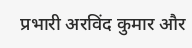प्रभारी अरविंद कुमार और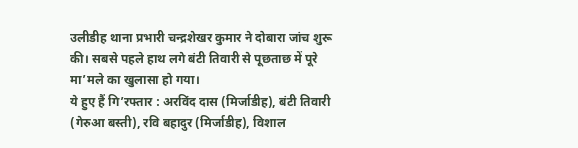उलीडीह थाना प्रभारी चन्द्रशेखर कुमार ने दोबारा जांच शुरू की। सबसे पहले हाथ लगे बंटी तिवारी से पूछताछ में पूरे मा’मले का खुलासा हो गया।
ये हुए हैं गि’रफ्तार : अरविंद दास (मिर्जाडीह), बंटी तिवारी (गेरुआ बस्ती), रवि बहादुर (मिर्जाडीह), विशाल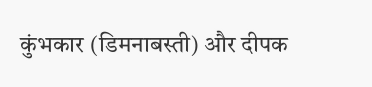कुंभकार (डिमनाबस्ती) और दीपक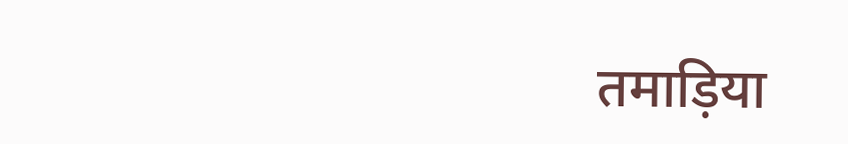तमाड़िया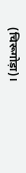(चिरूगोड़ा)।